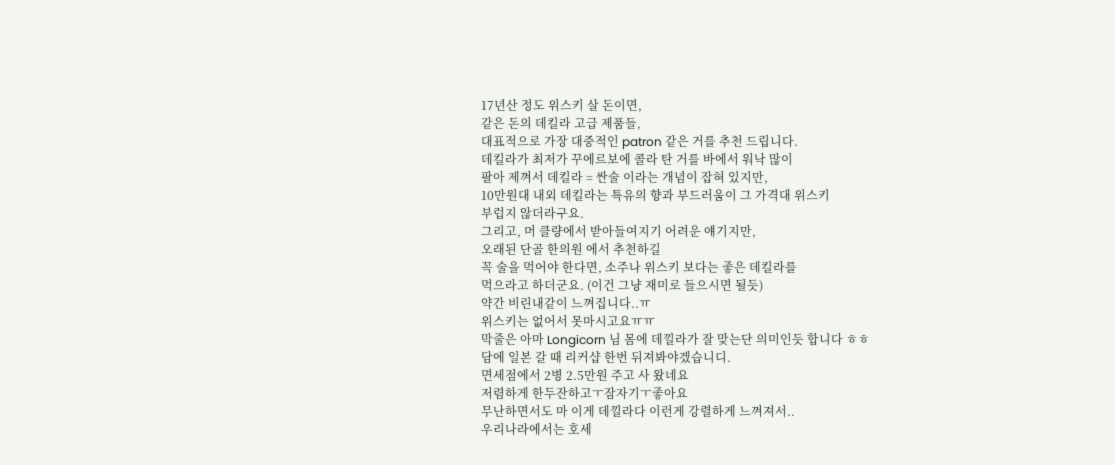17년산 정도 위스키 살 돈이면,
같은 돈의 데킬라 고급 제품들,
대표적으로 가장 대중적인 patron 같은 거를 추천 드립니다.
데킬라가 최저가 꾸에르보에 콜라 탄 거를 바에서 워낙 많이
팔아 제껴서 데킬라 = 싼술 이라는 개념이 잡혀 있지만,
10만원대 내외 데킬라는 특유의 향과 부드러움이 그 가격대 위스키
부럽지 않더라구요.
그리고, 머 클량에서 받아들여지기 어려운 얘기지만,
오래된 단골 한의원 에서 추천하길
꼭 술을 먹어야 한다면, 소주나 위스키 보다는 좋은 데킬라를
먹으라고 하더군요. (이건 그냥 재미로 들으시면 될듯)
약간 비린내같이 느껴집니다..ㅠ
위스키는 없어서 못마시고요ㅠㅠ
막줄은 아마 Longicorn 님 몸에 데낄라가 잘 맞는단 의미인듯 합니다 ㅎㅎ
담에 일본 갈 때 리커샵 한번 뒤져봐야겠습니디.
면세점에서 2병 2.5만원 주고 사 왔네요
저렴하게 한두잔하고ㅜ잠자기ㅜ좋아요
무난하면서도 마 이게 데낄라다 이런게 강렬하게 느껴져서..
우리나라에서는 호세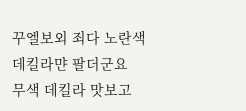꾸엘보외 죄다 노란색 데킬라먄 팔더군요
무색 데킬라 맛보고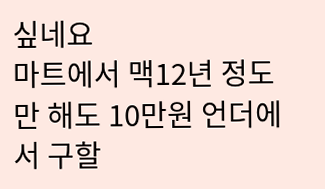싶네요
마트에서 맥12년 정도만 해도 10만원 언더에서 구할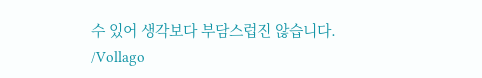수 있어 생각보다 부담스럽진 않습니다.
/Vollago